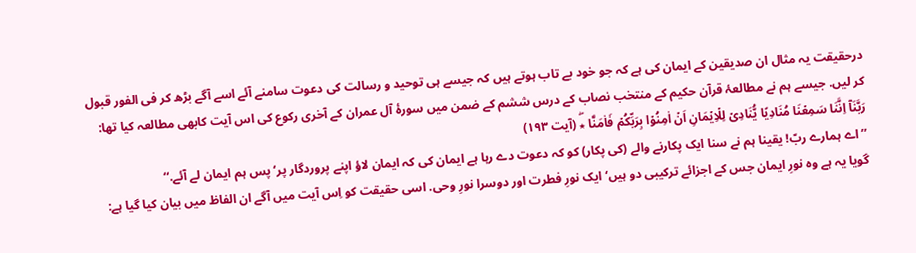درحقیقت یہ مثال ان صدیقین کے ایمان کی ہے کہ جو خود بے تاب ہوتے ہیں کہ جیسے ہی توحید و رسالت کی دعوت سامنے آئے اسے آگے بڑھ کر فی الفور قبول کر لیں. جیسے ہم نے مطالعۂ قرآن حکیم کے منتخب نصاب کے درس ششم کے ضمن میں سورۂ آل عمران کے آخری رکوع کی اس آیت کابھی مطالعہ کیا تھا:
رَبَّنَاۤ اِنَّنَا سَمِعۡنَا مُنَادِیًا یُّنَادِیۡ لِلۡاِیۡمَانِ اَنۡ اٰمِنُوۡا بِرَبِّکُمۡ فَاٰمَنَّا ٭ۖ (آیت ۱۹۳)
’’اے ہمارے ربّ! یقینا ہم نے سنا ایک پکارنے والے (کی پکار) کو کہ دعوت دے رہا ہے ایمان کی کہ ایمان لاؤ اپنے پروردگار پر‘ پس ہم ایمان لے آئے.‘‘
گویا یہ ہے وہ نورِ ایمان جس کے اجزائے ترکیبی دو ہیں‘ ایک نورِ فطرت اور دوسرا نورِ وحی. اسی حقیقت کو اِس آیت میں آگے ان الفاظ میں بیان کیا گیا ہے: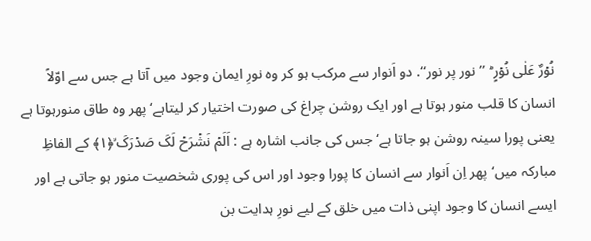نُوۡرٌ عَلٰی نُوۡرٍ ؕ ’’نور پر نور‘‘. دو اَنوار سے مرکب ہو کر وہ نورِ ایمان وجود میں آتا ہے جس سے اوّلاً انسان کا قلب منور ہوتا ہے اور ایک روشن چراغ کی صورت اختیار کر لیتاہے‘ پھر وہ طاق منورہوتا ہے یعنی پورا سینہ روشن ہو جاتا ہے‘ جس کی جانب اشارہ ہے : اَلَمۡ نَشۡرَحۡ لَکَ صَدۡرَکَ ۙ﴿۱﴾ کے الفاظِ مبارکہ میں‘ پھر اِن اَنوار سے انسان کا پورا وجود اور اس کی پوری شخصیت منور ہو جاتی ہے اور ایسے انسان کا وجود اپنی ذات میں خلق کے لیے نورِ ہدایت بن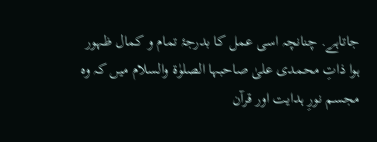جاتاہے. چنانچہ اسی عمل کا بدرجۂ تمام و کمال ظہور ہوا ذاتِ محمدی علیٰ صاحبہا الصلوٰۃ والسلام میں کہ وہ مجسم نورِ ہدایت اور قرآن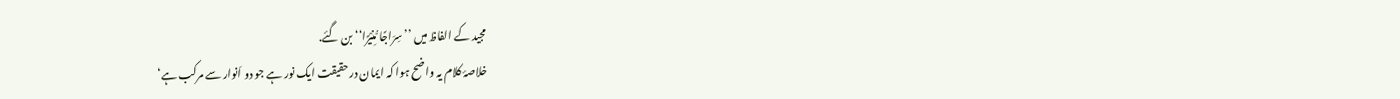مجید کے الفاظ میں ’’سِرَاجًا مُّنِیْرًا‘‘ بن گئے.
خلاصۂ کلام یہ واضح ہوا کہ ایمان درحقیقت ایک نور ہے جو دو اَنوار سے مرکب ہے‘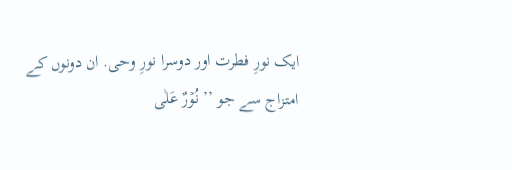ایک نورِ فطرت اور دوسرا نورِ وحی. ان دونوں کے امتزاج سے جو ’’ نُوۡرٌ عَلٰی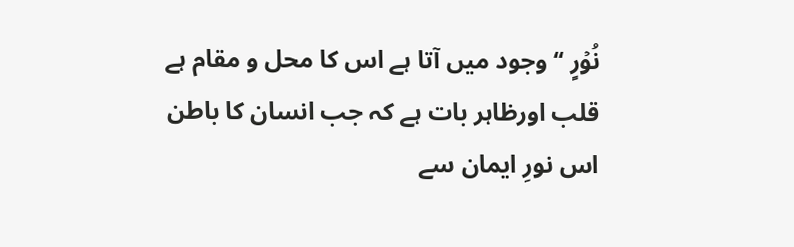نُوۡرٍ ‘‘ وجود میں آتا ہے اس کا محل و مقام ہے قلب اورظاہر بات ہے کہ جب انسان کا باطن اس نورِ ایمان سے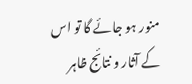منور ہو جائے گا تو اس کے آثار و نتائج ظاہر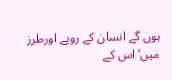ہوں گے انسان کے رویے اورطرز میں‘ اس کے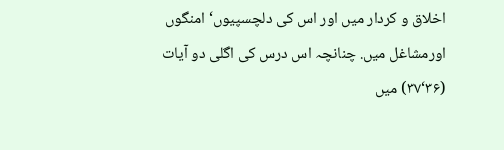اخلاق و کردار میں اور اس کی دلچسپیوں‘ امنگوں اورمشاغل میں. چنانچہ اس درس کی اگلی دو آیات (۳۶‘۳۷) میں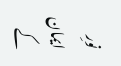نورِ ایمان کے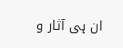ان ہی آثار و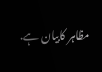مظاہر کابیان ہے.